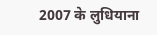2007 के लुधियाना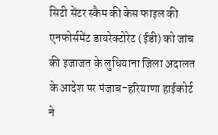सिटी सेंटर स्कैम की केस फाइल की एनफोर्समेंट डायरेक्टोरेट (ईडी) को जांच की इजाजत के लुधियाना जिला अदालत के आदेश पर पंजाब-हरियाणा हाईकोर्ट ने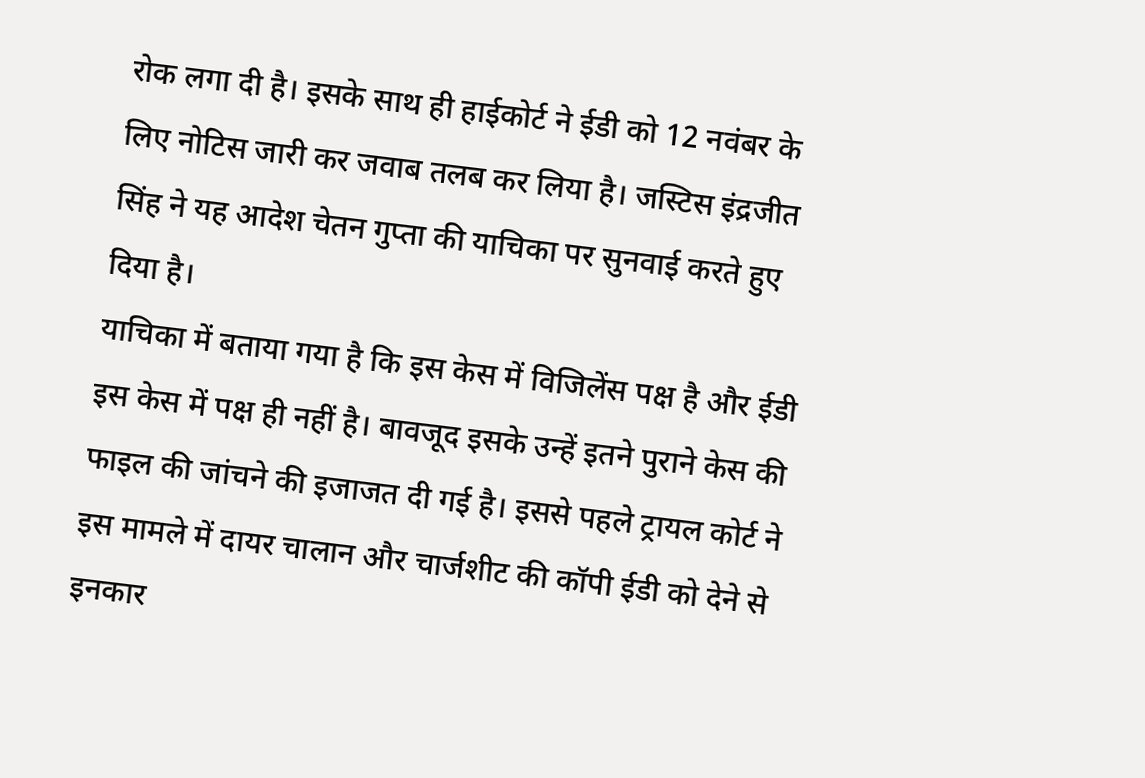रोक लगा दी है। इसके साथ ही हाईकोर्ट ने ईडी को 12 नवंबर के लिए नोटिस जारी कर जवाब तलब कर लिया है। जस्टिस इंद्रजीत सिंह ने यह आदेश चेतन गुप्ता की याचिका पर सुनवाई करते हुए दिया है।
याचिका में बताया गया है कि इस केस में विजिलेंस पक्ष है और ईडी इस केस में पक्ष ही नहीं है। बावजूद इसके उन्हें इतने पुराने केस की फाइल की जांचने की इजाजत दी गई है। इससे पहले ट्रायल कोर्ट ने इस मामले में दायर चालान और चार्जशीट की कॉपी ईडी को देने से इनकार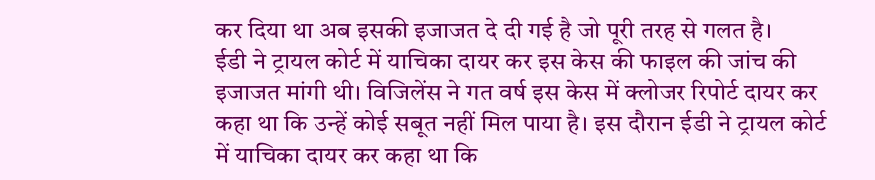कर दिया था अब इसकी इजाजत दे दी गई है जो पूरी तरह से गलत है।
ईडी ने ट्रायल कोर्ट में याचिका दायर कर इस केस की फाइल की जांच की इजाजत मांगी थी। विजिलेंस ने गत वर्ष इस केस में क्लोजर रिपोर्ट दायर कर कहा था कि उन्हें कोई सबूत नहीं मिल पाया है। इस दौरान ईडी ने ट्रायल कोर्ट में याचिका दायर कर कहा था कि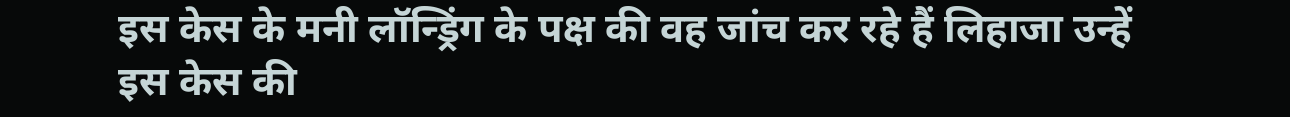इस केस के मनी लॉन्ड्रिंग के पक्ष की वह जांच कर रहे हैं लिहाजा उन्हें इस केस की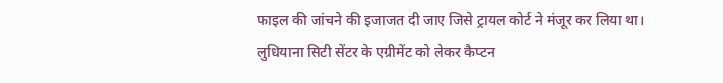फाइल की जांचने की इजाजत दी जाए जिसे ट्रायल कोर्ट ने मंजूर कर लिया था।
लुधियाना सिटी सेंटर के एग्रीमेंट को लेकर कैप्टन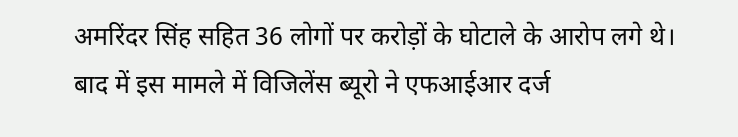अमरिंदर सिंह सहित 36 लोगों पर करोड़ों के घोटाले के आरोप लगे थे। बाद में इस मामले में विजिलेंस ब्यूरो ने एफआईआर दर्ज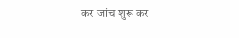कर जांच शुरू कर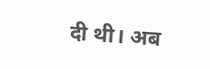दी थी। अब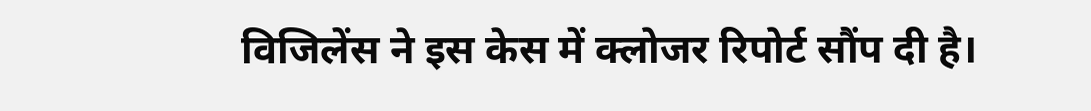विजिलेंस ने इस केस में क्लोजर रिपोर्ट सौंप दी है।